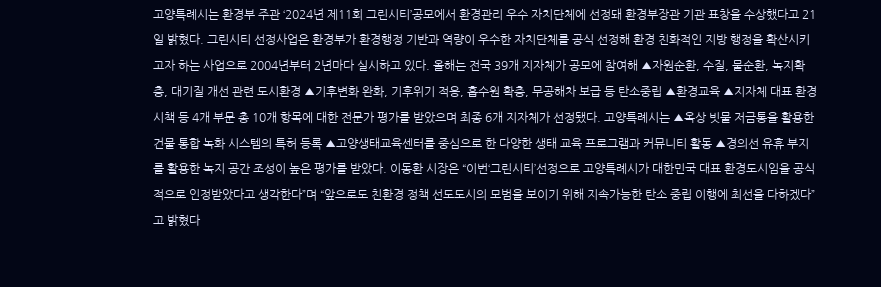고양특례시는 환경부 주관 ‘2024년 제11회 그린시티’공모에서 환경관리 우수 자치단체에 선정돼 환경부장관 기관 표창을 수상했다고 21일 밝혔다. 그린시티 선정사업은 환경부가 환경행정 기반과 역량이 우수한 자치단체를 공식 선정해 환경 친화적인 지방 행정을 확산시키고자 하는 사업으로 2004년부터 2년마다 실시하고 있다. 올해는 전국 39개 지자체가 공모에 참여해 ▲자원순환, 수질, 물순환, 녹지확충, 대기질 개선 관련 도시환경 ▲기후변화 완화, 기후위기 적응, 흡수원 확충, 무공해차 보급 등 탄소중립 ▲환경교육 ▲지자체 대표 환경시책 등 4개 부문 총 10개 항목에 대한 전문가 평가를 받았으며 최종 6개 지자체가 선정됐다. 고양특례시는 ▲옥상 빗물 저금통을 활용한 건물 통합 녹화 시스템의 특허 등록 ▲고양생태교육센터를 중심으로 한 다양한 생태 교육 프로그램과 커뮤니티 활동 ▲경의선 유휴 부지를 활용한 녹지 공간 조성이 높은 평가를 받았다. 이동환 시장은 “이번‘그린시티’선정으로 고양특례시가 대한민국 대표 환경도시임을 공식적으로 인정받았다고 생각한다”며 “앞으로도 친환경 정책 선도도시의 모범을 보이기 위해 지속가능한 탄소 중립 이행에 최선을 다하겠다”고 밝혔다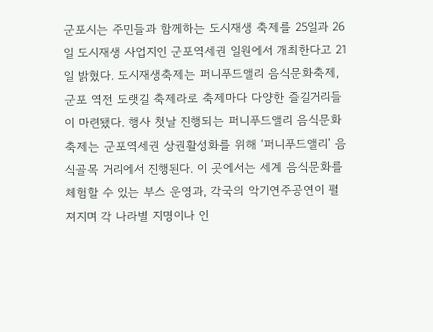군포시는 주민들과 함께하는 도시재생 축제를 25일과 26일 도시재생 사업지인 군포역세권 일원에서 개최한다고 21일 밝혔다. 도시재생축제는 퍼니푸드앨리 음식문화축제, 군포 역전 도랫길 축제라로 축제마다 다양한 즐길거리들이 마련됐다. 행사 첫날 진행되는 퍼니푸드앨리 음식문화축제는 군포역세권 상권활성화를 위해 ‘퍼니푸드앨리’ 음식골목 거리에서 진행된다. 이 곳에서는 세계 음식문화를 체험할 수 있는 부스 운영과, 각국의 악기연주공연이 펼져지며 각 나라별 지명이나 인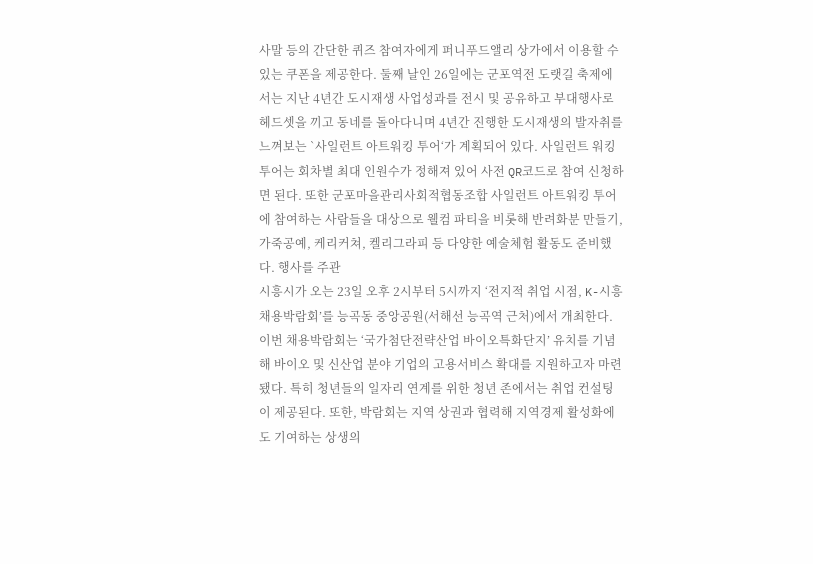사말 등의 간단한 퀴즈 참여자에게 퍼니푸드앨리 상가에서 이용할 수 있는 쿠폰을 제공한다. 둘째 날인 26일에는 군포역전 도랫길 축제에서는 지난 4년간 도시재생 사업성과를 전시 및 공유하고 부대행사로 헤드셋을 끼고 동네를 돌아다니며 4년간 진행한 도시재생의 발자취를 느껴보는 `사일런트 아트워킹 투어‘가 계획되어 있다. 사일런트 워킹 투어는 회차별 최대 인원수가 정해져 있어 사전 QR코드로 참여 신청하면 된다. 또한 군포마을관리사회적협동조합 사일런트 아트워킹 투어에 참여하는 사람들을 대상으로 웰컴 파티을 비롯해 반려화분 만들기, 가죽공예, 케리커쳐, 켈리그라피 등 다양한 예술체험 활동도 준비했다. 행사를 주관
시흥시가 오는 23일 오후 2시부터 5시까지 ‘전지적 취업 시점, K-시흥 채용박람회’를 능곡동 중앙공원(서해선 능곡역 근처)에서 개최한다. 이번 채용박람회는 ‘국가첨단전략산업 바이오특화단지’ 유치를 기념해 바이오 및 신산업 분야 기업의 고용서비스 확대를 지원하고자 마련됐다. 특히 청년들의 일자리 연계를 위한 청년 존에서는 취업 컨설팅이 제공된다. 또한, 박람회는 지역 상권과 협력해 지역경제 활성화에도 기여하는 상생의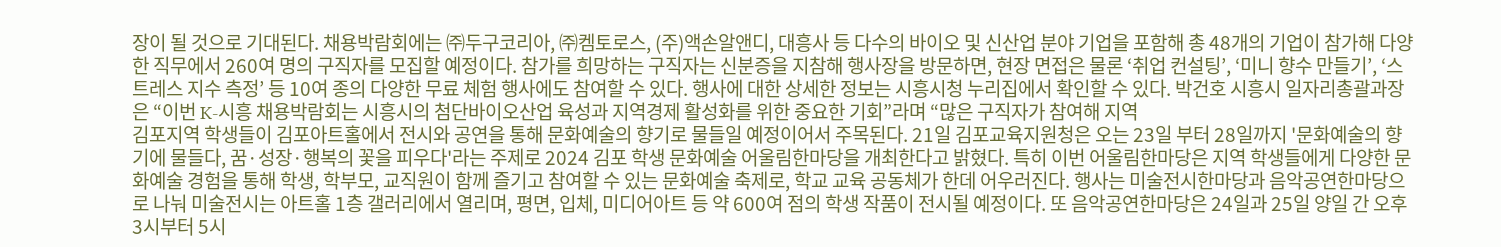장이 될 것으로 기대된다. 채용박람회에는 ㈜두구코리아, ㈜켐토로스, (주)액손알앤디, 대흥사 등 다수의 바이오 및 신산업 분야 기업을 포함해 총 48개의 기업이 참가해 다양한 직무에서 260여 명의 구직자를 모집할 예정이다. 참가를 희망하는 구직자는 신분증을 지참해 행사장을 방문하면, 현장 면접은 물론 ‘취업 컨설팅’, ‘미니 향수 만들기’, ‘스트레스 지수 측정’ 등 10여 종의 다양한 무료 체험 행사에도 참여할 수 있다. 행사에 대한 상세한 정보는 시흥시청 누리집에서 확인할 수 있다. 박건호 시흥시 일자리총괄과장은 “이번 K-시흥 채용박람회는 시흥시의 첨단바이오산업 육성과 지역경제 활성화를 위한 중요한 기회”라며 “많은 구직자가 참여해 지역
김포지역 학생들이 김포아트홀에서 전시와 공연을 통해 문화예술의 향기로 물들일 예정이어서 주목된다. 21일 김포교육지원청은 오는 23일 부터 28일까지 '문화예술의 향기에 물들다, 꿈·성장·행복의 꽃을 피우다'라는 주제로 2024 김포 학생 문화예술 어울림한마당을 개최한다고 밝혔다. 특히 이번 어울림한마당은 지역 학생들에게 다양한 문화예술 경험을 통해 학생, 학부모, 교직원이 함께 즐기고 참여할 수 있는 문화예술 축제로, 학교 교육 공동체가 한데 어우러진다. 행사는 미술전시한마당과 음악공연한마당으로 나눠 미술전시는 아트홀 1층 갤러리에서 열리며, 평면, 입체, 미디어아트 등 약 600여 점의 학생 작품이 전시될 예정이다. 또 음악공연한마당은 24일과 25일 양일 간 오후 3시부터 5시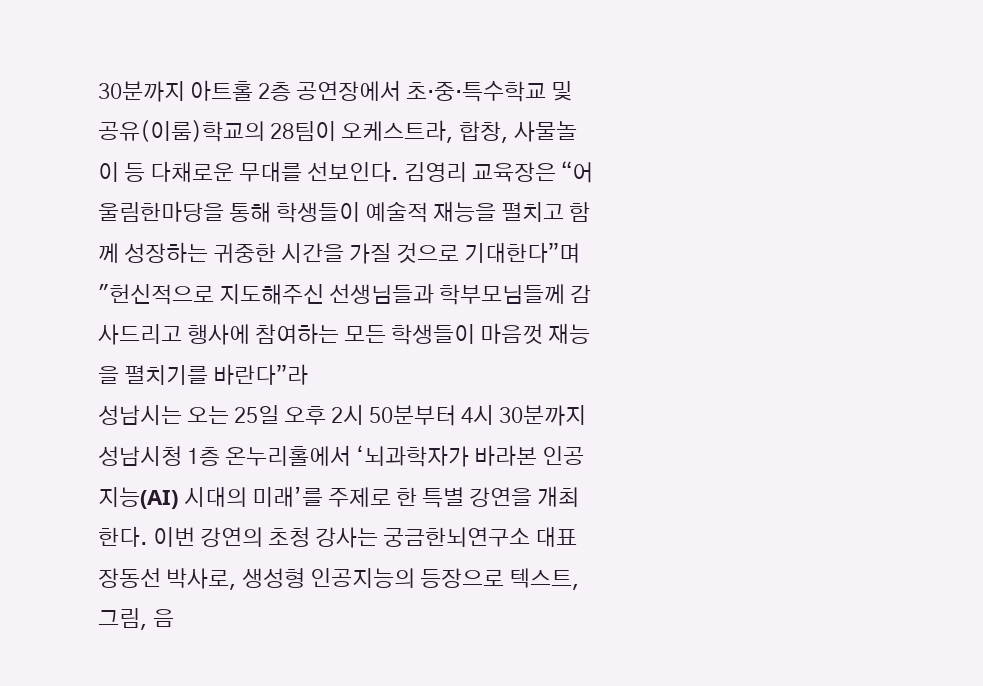30분까지 아트홀 2층 공연장에서 초·중·특수학교 및 공유(이룸)학교의 28팀이 오케스트라, 합창, 사물놀이 등 다채로운 무대를 선보인다. 김영리 교육장은 “어울림한마당을 통해 학생들이 예술적 재능을 펼치고 함께 성장하는 귀중한 시간을 가질 것으로 기대한다”며 "헌신적으로 지도해주신 선생님들과 학부모님들께 감사드리고 행사에 참여하는 모든 학생들이 마음껏 재능을 펼치기를 바란다”라
성남시는 오는 25일 오후 2시 50분부터 4시 30분까지 성남시청 1층 온누리홀에서 ‘뇌과학자가 바라본 인공지능(AI) 시대의 미래’를 주제로 한 특별 강연을 개최한다. 이번 강연의 초청 강사는 궁금한뇌연구소 대표 장동선 박사로, 생성형 인공지능의 등장으로 텍스트, 그림, 음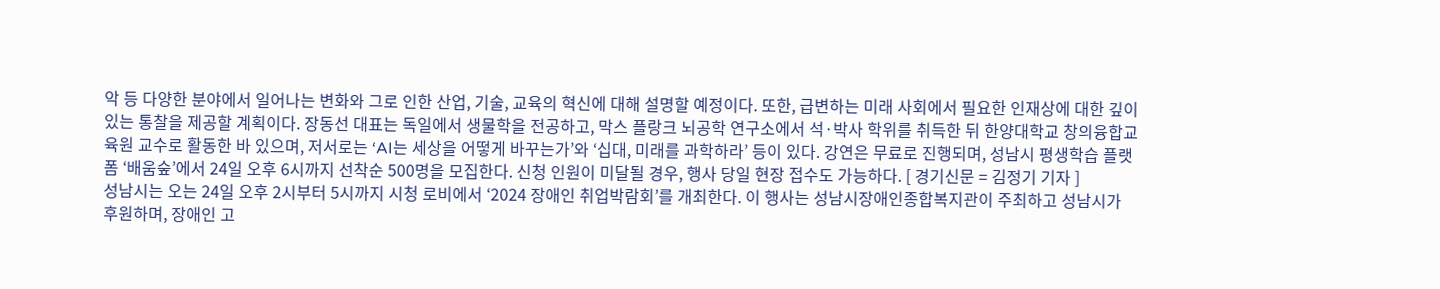악 등 다양한 분야에서 일어나는 변화와 그로 인한 산업, 기술, 교육의 혁신에 대해 설명할 예정이다. 또한, 급변하는 미래 사회에서 필요한 인재상에 대한 깊이 있는 통찰을 제공할 계획이다. 장동선 대표는 독일에서 생물학을 전공하고, 막스 플랑크 뇌공학 연구소에서 석·박사 학위를 취득한 뒤 한양대학교 창의융합교육원 교수로 활동한 바 있으며, 저서로는 ‘AI는 세상을 어떻게 바꾸는가’와 ‘십대, 미래를 과학하라’ 등이 있다. 강연은 무료로 진행되며, 성남시 평생학습 플랫폼 ‘배움숲’에서 24일 오후 6시까지 선착순 500명을 모집한다. 신청 인원이 미달될 경우, 행사 당일 현장 접수도 가능하다. [ 경기신문 = 김정기 기자 ]
성남시는 오는 24일 오후 2시부터 5시까지 시청 로비에서 ‘2024 장애인 취업박람회’를 개최한다. 이 행사는 성남시장애인종합복지관이 주최하고 성남시가 후원하며, 장애인 고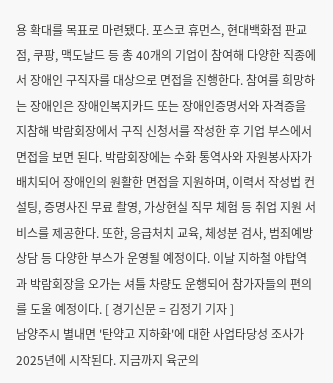용 확대를 목표로 마련됐다. 포스코 휴먼스, 현대백화점 판교점, 쿠팡, 맥도날드 등 총 40개의 기업이 참여해 다양한 직종에서 장애인 구직자를 대상으로 면접을 진행한다. 참여를 희망하는 장애인은 장애인복지카드 또는 장애인증명서와 자격증을 지참해 박람회장에서 구직 신청서를 작성한 후 기업 부스에서 면접을 보면 된다. 박람회장에는 수화 통역사와 자원봉사자가 배치되어 장애인의 원활한 면접을 지원하며, 이력서 작성법 컨설팅, 증명사진 무료 촬영, 가상현실 직무 체험 등 취업 지원 서비스를 제공한다. 또한, 응급처치 교육, 체성분 검사, 범죄예방 상담 등 다양한 부스가 운영될 예정이다. 이날 지하철 야탑역과 박람회장을 오가는 셔틀 차량도 운행되어 참가자들의 편의를 도울 예정이다. [ 경기신문 = 김정기 기자 ]
남양주시 별내면 '탄약고 지하화'에 대한 사업타당성 조사가 2025년에 시작된다. 지금까지 육군의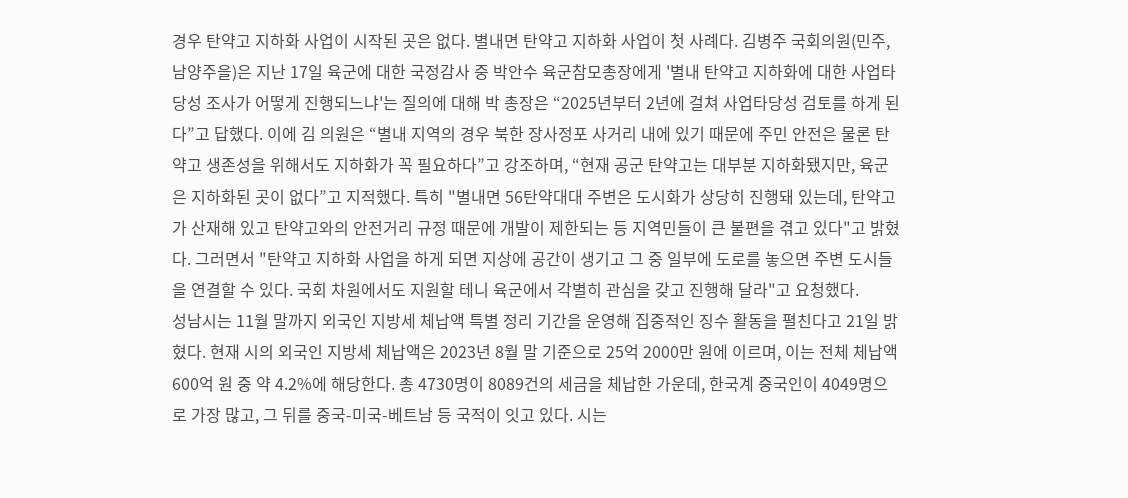경우 탄약고 지하화 사업이 시작된 곳은 없다. 별내면 탄약고 지하화 사업이 첫 사례다. 김병주 국회의원(민주, 남양주을)은 지난 17일 육군에 대한 국정감사 중 박안수 육군참모총장에게 '별내 탄약고 지하화에 대한 사업타당성 조사가 어떻게 진행되느냐'는 질의에 대해 박 총장은 “2025년부터 2년에 걸쳐 사업타당성 검토를 하게 된다”고 답했다. 이에 김 의원은 “별내 지역의 경우 북한 장사정포 사거리 내에 있기 때문에 주민 안전은 물론 탄약고 생존성을 위해서도 지하화가 꼭 필요하다”고 강조하며, “현재 공군 탄약고는 대부분 지하화됐지만, 육군은 지하화된 곳이 없다”고 지적했다. 특히 "별내면 56탄약대대 주변은 도시화가 상당히 진행돼 있는데, 탄약고가 산재해 있고 탄약고와의 안전거리 규정 때문에 개발이 제한되는 등 지역민들이 큰 불편을 겪고 있다"고 밝혔다. 그러면서 "탄약고 지하화 사업을 하게 되면 지상에 공간이 생기고 그 중 일부에 도로를 놓으면 주변 도시들을 연결할 수 있다. 국회 차원에서도 지원할 테니 육군에서 각별히 관심을 갖고 진행해 달라"고 요청했다.
성남시는 11월 말까지 외국인 지방세 체납액 특별 정리 기간을 운영해 집중적인 징수 활동을 펼친다고 21일 밝혔다. 현재 시의 외국인 지방세 체납액은 2023년 8월 말 기준으로 25억 2000만 원에 이르며, 이는 전체 체납액 600억 원 중 약 4.2%에 해당한다. 총 4730명이 8089건의 세금을 체납한 가운데, 한국계 중국인이 4049명으로 가장 많고, 그 뒤를 중국-미국-베트남 등 국적이 잇고 있다. 시는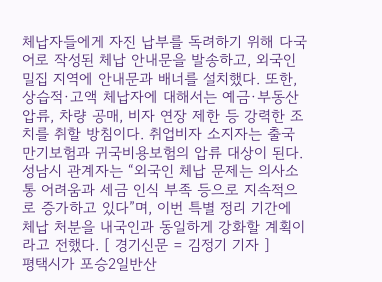체납자들에게 자진 납부를 독려하기 위해 다국어로 작성된 체납 안내문을 발송하고, 외국인 밀집 지역에 안내문과 배너를 설치했다. 또한, 상습적·고액 체납자에 대해서는 예금·부동산 압류, 차량 공매, 비자 연장 제한 등 강력한 조치를 취할 방침이다. 취업비자 소지자는 출국만기보험과 귀국비용보험의 압류 대상이 된다. 성남시 관계자는 “외국인 체납 문제는 의사소통 어려움과 세금 인식 부족 등으로 지속적으로 증가하고 있다”며, 이번 특별 정리 기간에 체납 처분을 내국인과 동일하게 강화할 계획이라고 전했다. [ 경기신문 = 김정기 기자 ]
평택시가 포승2일반산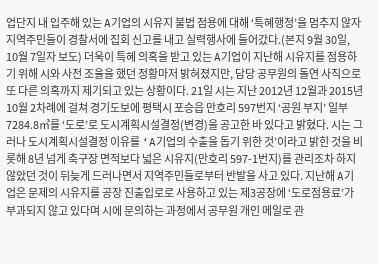업단지 내 입주해 있는 A기업의 시유지 불법 점용에 대해 ‘특혜행정’을 멈추지 않자 지역주민들이 경찰서에 집회 신고를 내고 실력행사에 들어갔다.(본지 9월 30일, 10월 7일자 보도) 더욱이 특혜 의혹을 받고 있는 A기업이 지난해 시유지를 점용하기 위해 시와 사전 조율을 했던 정황마저 밝혀졌지만, 담당 공무원의 돌연 사직으로 또 다른 의혹까지 제기되고 있는 상황이다. 21일 시는 지난 2012년 12월과 2015년 10월 2차례에 걸쳐 경기도보에 평택시 포승읍 만호리 597번지 ‘공원 부지’ 일부 7284.8㎡를 ‘도로’로 도시계획시설결정(변경)을 공고한 바 있다고 밝혔다. 시는 그러나 도시계획시설결정 이유를 ‘A기업의 수출을 돕기 위한 것’이라고 밝힌 것을 비롯해 8년 넘게 축구장 면적보다 넓은 시유지(만호리 597-1번지)를 관리조차 하지 않았던 것이 뒤늦게 드러나면서 지역주민들로부터 반발을 사고 있다. 지난해 A기업은 문제의 시유지를 공장 진출입로로 사용하고 있는 제3공장에 ‘도로점용료’가 부과되지 않고 있다며 시에 문의하는 과정에서 공무원 개인 메일로 관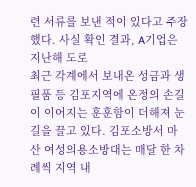련 서류를 보낸 적이 있다고 주장했다. 사실 확인 결과, A기업은 지난해 도로
최근 각계에서 보내온 성금과 생필품 등 김포지역에 온정의 손길이 이어지는 훈훈함이 더해져 눈길을 끌고 있다. 김포소방서 마산 여성의용소방대는 매달 한 차례씩 지역 내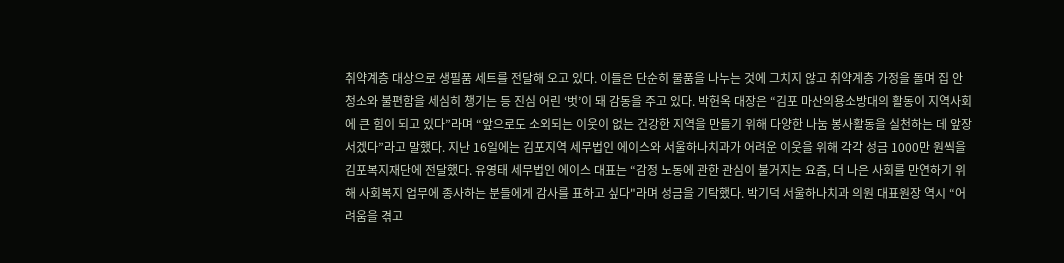취약계층 대상으로 생필품 세트를 전달해 오고 있다. 이들은 단순히 물품을 나누는 것에 그치지 않고 취약계층 가정을 돌며 집 안 청소와 불편함을 세심히 챙기는 등 진심 어린 ‘벗’이 돼 감동을 주고 있다. 박헌옥 대장은 “김포 마산의용소방대의 활동이 지역사회에 큰 힘이 되고 있다”라며 “앞으로도 소외되는 이웃이 없는 건강한 지역을 만들기 위해 다양한 나눔 봉사활동을 실천하는 데 앞장서겠다”라고 말했다. 지난 16일에는 김포지역 세무법인 에이스와 서울하나치과가 어려운 이웃을 위해 각각 성금 1000만 원씩을 김포복지재단에 전달했다. 유영태 세무법인 에이스 대표는 “감정 노동에 관한 관심이 불거지는 요즘, 더 나은 사회를 만연하기 위해 사회복지 업무에 종사하는 분들에게 감사를 표하고 싶다"라며 성금을 기탁했다. 박기덕 서울하나치과 의원 대표원장 역시 “어려움을 겪고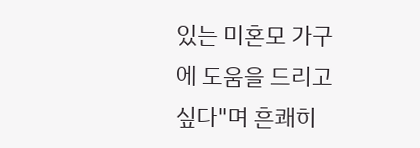있는 미혼모 가구에 도움을 드리고 싶다"며 흔쾌히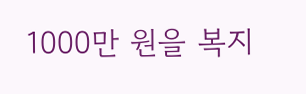1000만 원을 복지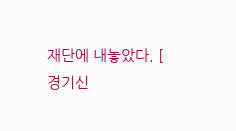재단에 내놓았다. [ 경기신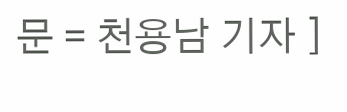문 = 천용남 기자 ]